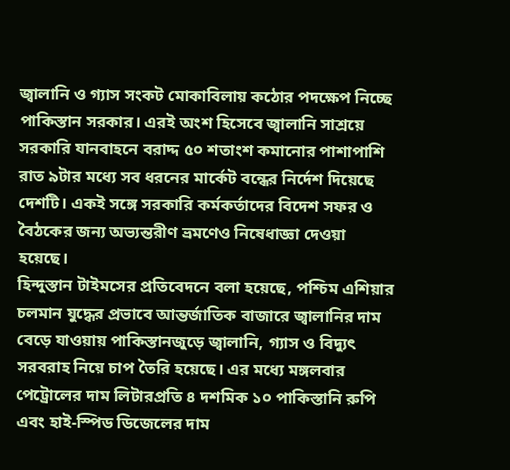জ্বালানি ও গ্যাস সংকট মোকাবিলায় কঠোর পদক্ষেপ নিচ্ছে পাকিস্তান সরকার। এরই অংশ হিসেবে জ্বালানি সাশ্রয়ে সরকারি যানবাহনে বরাদ্দ ৫০ শতাংশ কমানোর পাশাপাশি রাত ৯টার মধ্যে সব ধরনের মার্কেট বন্ধের নির্দেশ দিয়েছে দেশটি। একই সঙ্গে সরকারি কর্মকর্তাদের বিদেশ সফর ও বৈঠকের জন্য অভ্যন্তরীণ ভ্রমণেও নিষেধাজ্ঞা দেওয়া হয়েছে।
হিন্দুস্তান টাইমসের প্রতিবেদনে বলা হয়েছে, পশ্চিম এশিয়ার চলমান যুদ্ধের প্রভাবে আন্তর্জাতিক বাজারে জ্বালানির দাম বেড়ে যাওয়ায় পাকিস্তানজুড়ে জ্বালানি, গ্যাস ও বিদ্যুৎ সরবরাহ নিয়ে চাপ তৈরি হয়েছে। এর মধ্যে মঙ্গলবার পেট্রোলের দাম লিটারপ্রতি ৪ দশমিক ১০ পাকিস্তানি রুপি এবং হাই-স্পিড ডিজেলের দাম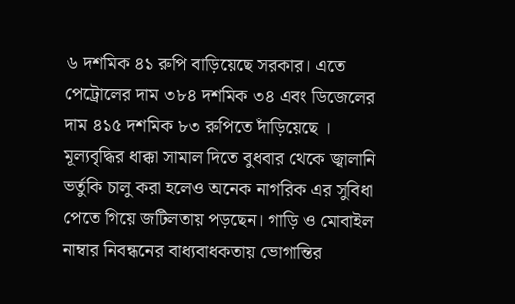৬ দশমিক ৪১ রুপি বাড়িয়েছে সরকার। এতে পেট্রোলের দাম ৩৮৪ দশমিক ৩৪ এবং ডিজেলের দাম ৪১৫ দশমিক ৮৩ রুপিতে দাঁড়িয়েছে ।
মূল্যবৃদ্ধির ধাক্কা সামাল দিতে বুধবার থেকে জ্বালানি ভর্তুকি চালু করা হলেও অনেক নাগরিক এর সুবিধা পেতে গিয়ে জটিলতায় পড়ছেন। গাড়ি ও মোবাইল নাম্বার নিবন্ধনের বাধ্যবাধকতায় ভোগান্তির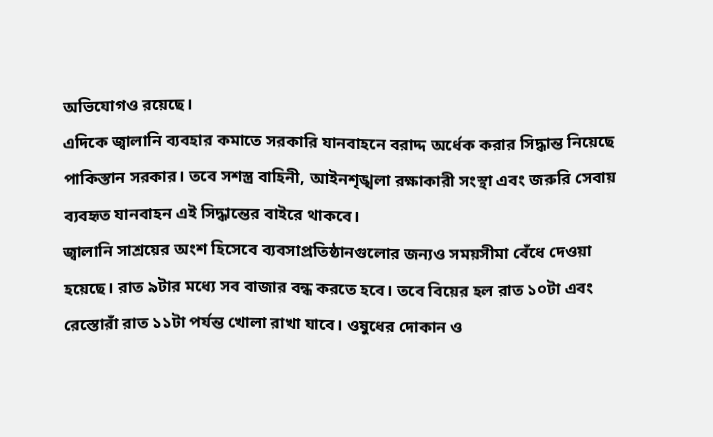অভিযোগও রয়েছে।
এদিকে জ্বালানি ব্যবহার কমাতে সরকারি যানবাহনে বরাদ্দ অর্ধেক করার সিদ্ধান্ত নিয়েছে পাকিস্তান সরকার। তবে সশস্ত্র বাহিনী, আইনশৃঙ্খলা রক্ষাকারী সংস্থা এবং জরুরি সেবায় ব্যবহৃত যানবাহন এই সিদ্ধান্তের বাইরে থাকবে।
জ্বালানি সাশ্রয়ের অংশ হিসেবে ব্যবসাপ্রতিষ্ঠানগুলোর জন্যও সময়সীমা বেঁধে দেওয়া হয়েছে। রাত ৯টার মধ্যে সব বাজার বন্ধ করতে হবে। তবে বিয়ের হল রাত ১০টা এবং রেস্তোরাঁ রাত ১১টা পর্যন্ত খোলা রাখা যাবে। ওষুধের দোকান ও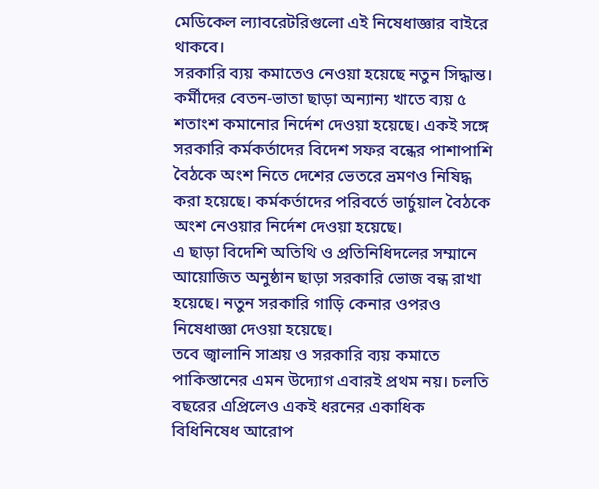মেডিকেল ল্যাবরেটরিগুলো এই নিষেধাজ্ঞার বাইরে থাকবে।
সরকারি ব্যয় কমাতেও নেওয়া হয়েছে নতুন সিদ্ধান্ত। কর্মীদের বেতন-ভাতা ছাড়া অন্যান্য খাতে ব্যয় ৫ শতাংশ কমানোর নির্দেশ দেওয়া হয়েছে। একই সঙ্গে সরকারি কর্মকর্তাদের বিদেশ সফর বন্ধের পাশাপাশি বৈঠকে অংশ নিতে দেশের ভেতরে ভ্রমণও নিষিদ্ধ করা হয়েছে। কর্মকর্তাদের পরিবর্তে ভার্চুয়াল বৈঠকে অংশ নেওয়ার নির্দেশ দেওয়া হয়েছে।
এ ছাড়া বিদেশি অতিথি ও প্রতিনিধিদলের সম্মানে আয়োজিত অনুষ্ঠান ছাড়া সরকারি ভোজ বন্ধ রাখা হয়েছে। নতুন সরকারি গাড়ি কেনার ওপরও নিষেধাজ্ঞা দেওয়া হয়েছে।
তবে জ্বালানি সাশ্রয় ও সরকারি ব্যয় কমাতে পাকিস্তানের এমন উদ্যোগ এবারই প্রথম নয়। চলতি বছরের এপ্রিলেও একই ধরনের একাধিক বিধিনিষেধ আরোপ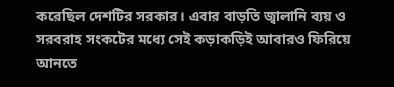করেছিল দেশটির সরকার। এবার বাড়তি জ্বালানি ব্যয় ও সরবরাহ সংকটের মধ্যে সেই কড়াকড়িই আবারও ফিরিয়ে আনতে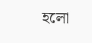হলো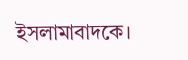ইসলামাবাদকে।